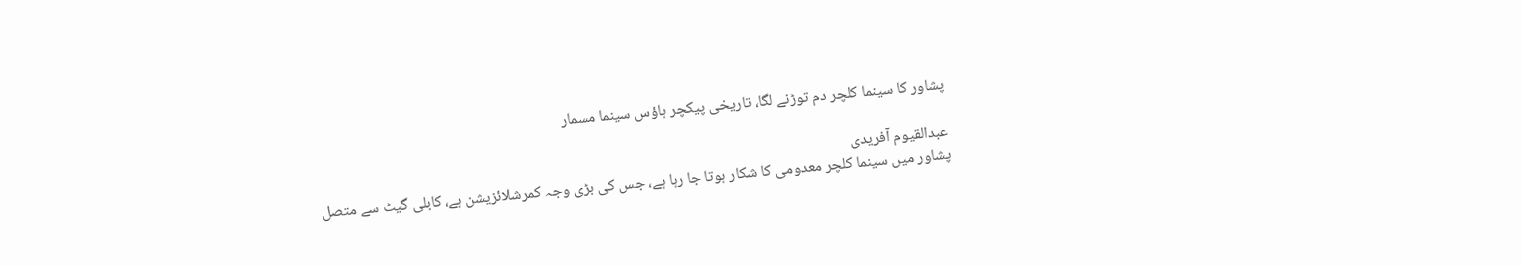پشاور کا سینما کلچر دم توڑنے لگا، تاریخی پیکچر ہاؤس سینما مسمار

عبدالقیوم آفریدی
پشاور میں سینما کلچر معدومی کا شکار ہوتا جا رہا ہے، جس کی بڑی وجہ کمرشلائزیشن ہے، کابلی گیٹ سے متصل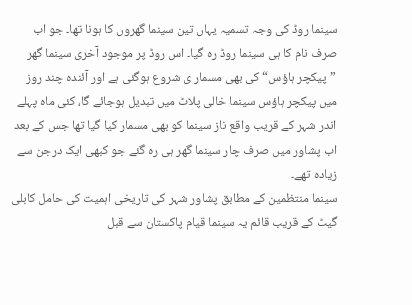سینما روڈ کی وجہ تسمیہ یہاں تین سینما گھروں کا ہونا تھا۔ جو اب صرف نام کا ہی سینما روڈ رہ گیا۔ اس روڈ پر موجود آخری سینما گھر ”پیکچر ہاؤس“ کی بھی مسمار ی شروع ہوگئی ہے اور آئندہ چند روز میں پیکچر ہاؤس سینما خالی پلاٹ میں تبدیل ہوجائے گا، کئی ماہ پہلے اندر شہر کے قریب واقع ناز سینما کو بھی مسمار کیا گیا تھا جس کے بعد اب پشاور میں صرف چار سینما گھر ہی رہ گئے جو کبھی ایک درجن سے زیادہ تھے۔
سینما منتظمین کے مطابق پشاور شہر کی تاریخی اہمیت کی حامل کابلی گیٹ کے قریب قائم یہ سینما قیام پاکستان سے قبل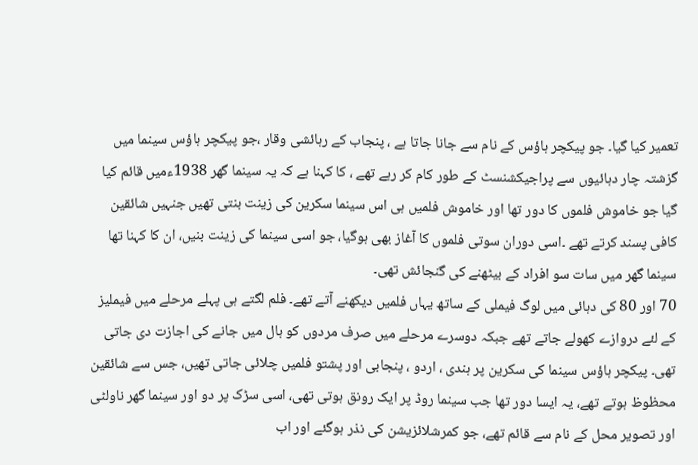تعمیر کیا گیا۔ جو پیکچر ہاؤس کے نام سے جانا جاتا ہے ، پنجاب کے رہائشی وقار ،جو پیکچر ہاؤس سینما میں گزشتہ چار دہائیوں سے پراجیکشنسٹ کے طور کام کر رہے تھے ، کا کہنا ہے کہ یہ سینما گھر 1938ءمیں قائم کیا گیا جو خاموش فلموں کا دور تھا اور خاموش فلمیں ہی اس سینما سکرین کی زینت بنتی تھیں جنہیں شائقین کافی پسند کرتے تھے ۔اسی دوران سوتی فلموں کا آغاز بھی ہوگیا، جو اسی سینما کی زینت بنیں، ان کا کہنا تھا سینما گھر میں سات سو افراد کے بیٹھنے کی گنجائش تھی۔
70 اور 80 کی دہائی میں لوگ فیملی کے ساتھ یہاں فلمیں دیکھنے آتے تھے۔ فلم لگتے ہی پہلے مرحلے میں فیملیز کے لئے دروازے کھولے جاتے تھے جبکہ دوسرے مرحلے میں صرف مردوں کو ہال میں جانے کی اجازت دی جاتی تھی۔ پیکچر ہاؤس سینما کی سکرین پر ہندی ، اردو ، پنجابی اور پشتو فلمیں چلائی جاتی تھیں، جس سے شائقین محظوظ ہوتے تھے، یہ ایسا دور تھا جب سینما روڈ پر ایک رونق ہوتی تھی، اسی سڑک پر دو اور سینما گھر ناولٹی اور تصویر محل کے نام سے قائم تھے، جو کمرشلائزیشن کی نذر ہوگئے اور اب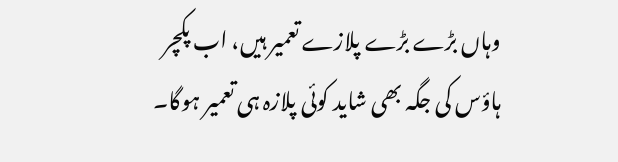وہاں بڑے بڑے پلازے تعمیر ہیں، اب پکچر ہاؤس کی جگہ بھی شاید کوئی پلازہ ہی تعمیر ہوگا۔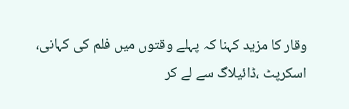وقار کا مزید کہنا کہ پہلے وقتوں میں فلم کی کہانی، اسکرپٹ ،ڈائیلاگ سے لے کر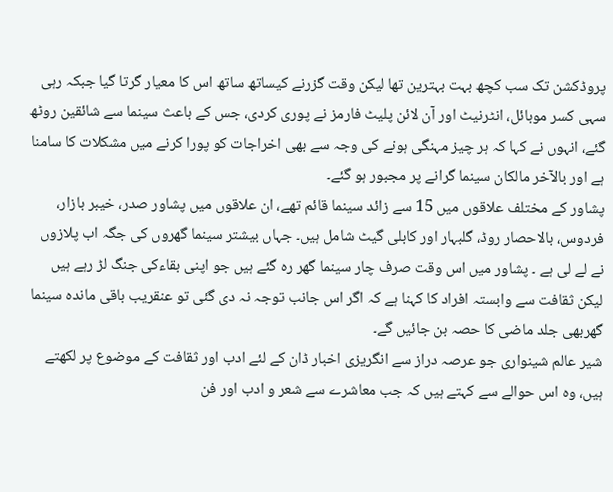پروڈکشن تک سب کچھ بہت بہترین تھا لیکن وقت گزرنے کیساتھ ساتھ اس کا معیار گرتا گیا جبکہ رہی سہی کسر موبائل، انٹرنیٹ اور آن لائن پلیٹ فارمز نے پوری کردی، جس کے باعث سینما سے شائقین روٹھ گئے، انہوں نے کہا کہ ہر چیز مہنگی ہونے کی وجہ سے بھی اخراجات کو پورا کرنے میں مشکلات کا سامنا ہے اور بالآخر مالکان سینما گرانے پر مجبور ہو گئے۔
پشاور کے مختلف علاقوں میں 15 سے زائد سینما قائم تھے، ان علاقوں میں پشاور صدر، خیبر بازار، فردوس، بالاحصار روڈ، گلبہار اور کابلی گیٹ شامل ہیں۔ جہاں بیشتر سینما گھروں کی جگہ اب پلازوں نے لے لی ہے ۔ پشاور میں اس وقت صرف چار سینما گھر رہ گئے ہیں جو اپنی بقاءکی جنگ لڑ رہے ہیں لیکن ثقافت سے وابستہ افراد کا کہنا ہے کہ اگر اس جانب توجہ نہ دی گئی تو عنقریب باقی ماندہ سینما گھربھی جلد ماضی کا حصہ بن جائیں گے۔
شیر عالم شینواری جو عرصہ دراز سے انگریزی اخبار ڈان کے لئے ادب اور ثقافت کے موضوع پر لکھتے ہیں، وہ اس حوالے سے کہتے ہیں کہ جب معاشرے سے شعر و ادب اور فن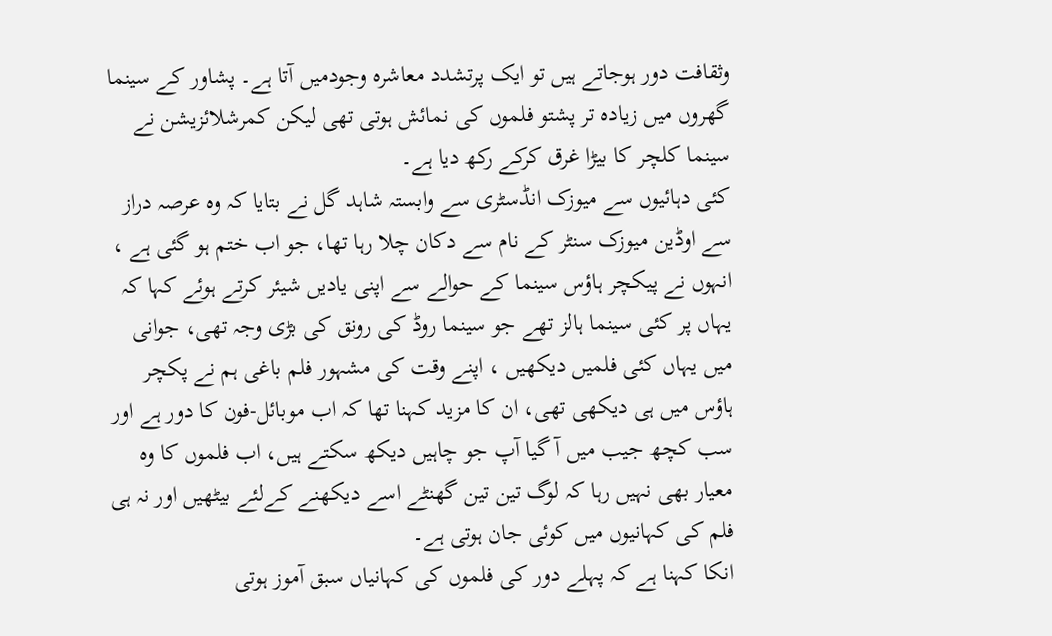وثقافت دور ہوجاتے ہیں تو ایک پرتشدد معاشرہ وجودمیں آتا ہے۔ پشاور کے سینما گھروں میں زیادہ تر پشتو فلموں کی نمائش ہوتی تھی لیکن کمرشلائزیشن نے سینما کلچر کا بیڑا غرق کرکے رکھ دیا ہے۔
کئی دہائیوں سے میوزک انڈسٹری سے وابستہ شاہد گل نے بتایا کہ وہ عرصہ دراز سے اوڈین میوزک سنٹر کے نام سے دکان چلا رہا تھا، جو اب ختم ہو گئی ہے ، انہوں نے پیکچر ہاؤس سینما کے حوالے سے اپنی یادیں شیئر کرتے ہوئے کہا کہ یہاں پر کئی سینما ہالز تھے جو سینما روڈ کی رونق کی بڑی وجہ تھی، جوانی میں یہاں کئی فلمیں دیکھیں ، اپنے وقت کی مشہور فلم باغی ہم نے پکچر ہاؤس میں ہی دیکھی تھی، ان کا مزید کہنا تھا کہ اب موبائل-فون کا دور ہے اور سب کچھ جیب میں آ گیا آپ جو چاہیں دیکھ سکتے ہیں، اب فلموں کا وہ معیار بھی نہیں رہا کہ لوگ تین تین گھنٹے اسے دیکھنے کےلئے بیٹھیں اور نہ ہی فلم کی کہانیوں میں کوئی جان ہوتی ہے۔
انکا کہنا ہے کہ پہلے دور کی فلموں کی کہانیاں سبق آموز ہوتی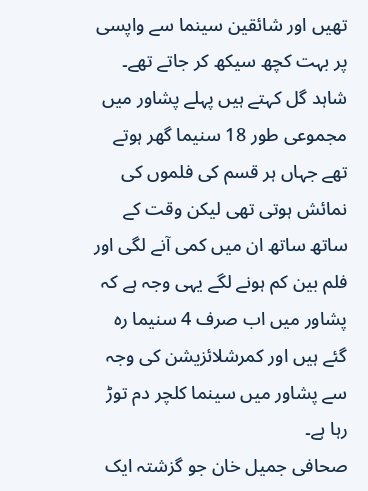تھیں اور شائقین سینما سے واپسی پر بہت کچھ سیکھ کر جاتے تھے۔ شاہد گل کہتے ہیں پہلے پشاور میں مجموعی طور 18 سنیما گھر ہوتے تھے جہاں ہر قسم کی فلموں کی نمائش ہوتی تھی لیکن وقت کے ساتھ ساتھ ان میں کمی آنے لگی اور فلم بین کم ہونے لگے یہی وجہ ہے کہ پشاور میں اب صرف 4 سنیما رہ گئے ہیں اور کمرشلائزیشن کی وجہ سے پشاور میں سینما کلچر دم توڑ رہا ہے۔
صحافی جمیل خان جو گزشتہ ایک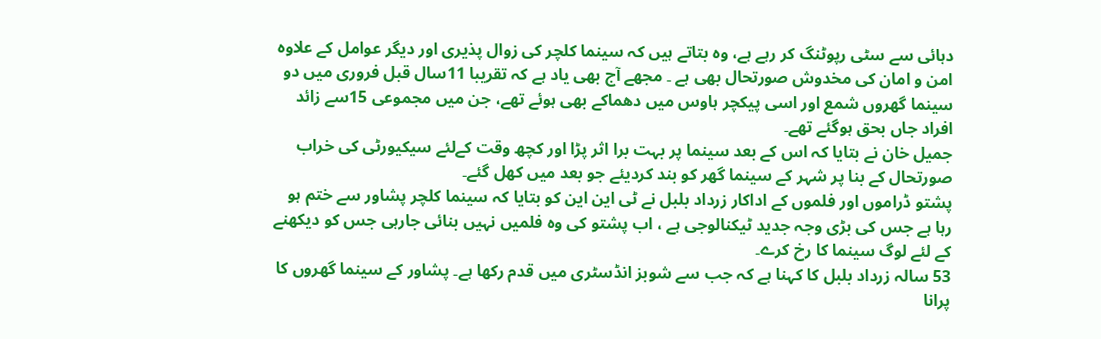دہائی سے سٹی رپوٹنگ کر رہے ہے، وہ بتاتے ہیں کہ سینما کلچر کی زوال پذیری اور دیگر عوامل کے علاوہ امن و امان کی مخدوش صورتحال بھی ہے ۔ مجھے آج بھی یاد ہے کہ تقریبا 11سال قبل فروری میں دو سینما گھروں شمع اور اسی پیکچر ہاوس میں دھماکے بھی ہوئے تھے، جن میں مجموعی 15سے زائد افراد جاں بحق ہوگئے تھے۔
جمیل خان نے بتایا کہ اس کے بعد سینما پر بہت برا اثر پڑا اور کچھ وقت کےلئے سیکیورٹی کی خراب صورتحال کے بنا پر شہر کے سینما گھر کو بند کردیئے جو بعد میں کھل گئے۔
پشتو ڈراموں اور فلموں کے اداکار زرداد بلبل نے ٹی این این کو بتایا کہ سینما کلچر پشاور سے ختم ہو رہا ہے جس کی بڑی وجہ جدید ٹیکنالوجی ہے ، اب پشتو کی وہ فلمیں نہیں بنائی جارہی جس کو دیکھنے کے لئے لوگ سینما کا رخ کرے۔
53 سالہ زرداد بلبل کا کہنا ہے کہ جب سے شوبز انڈسٹری میں قدم رکھا ہے۔ پشاور کے سینما گھروں کا پرانا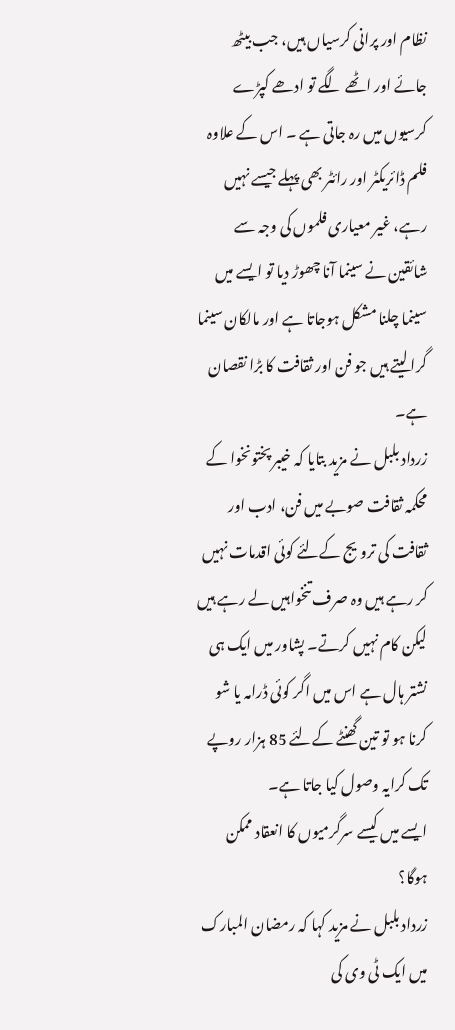نظام اور پرانی کرسیاں ہیں، جب بیٹھ جائے اور اٹھے لگے تو ادھے کپڑے کرسیوں میں رہ جاتی ہے ۔ اس کے علاوہ فلم ڈائریکٹر اور رائٹر بھی پہلے جیسے نہیں رہے، غیر معیاری فلموں کی وجہ سے شائقین نے سینما آنا چھوڑ دیا تو ایسے میں سینما چلنا مشکل ہوجاتا ہے اور مالکان سینما گرا لیتے ہیں جو فن اور ثقافت کا بڑا نقصان ہے۔
زرداد بلبل نے مزید بتایا کہ خیبر پختونخوا کے محکمہ ثقافت صوبے میں فن، ادب اور ثقافت کی ترویج کےلئے کوئی اقدمات نہیں کر رہے ہیں وہ صرف تنخواہیں لے رہے ہیں لیکن کام نہیں کرتے۔ پشاور میں ایک ہی نشتر ہال ہے اس میں اگر کوئی ڈرامہ یا شو کرنا ہو تو تین گھنٹے کےلئے 85 ہزار روپے تک کرایہ وصول کیا جاتا ہے۔
ایسے میں کیسے سرگرمیوں کا انعقاد ممکن ہوگا؟
زرداد بلبل نے مزید کہا کہ رمضان المبارک میں ایک ٹی وی کی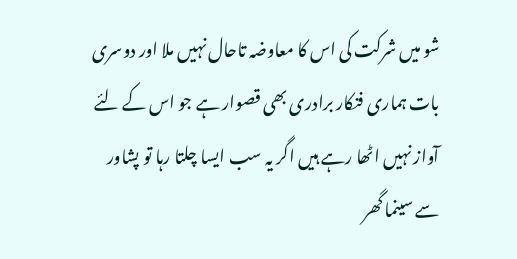شو میں شرکت کی اس کا معاوضہ تاحال نہیں ملا اور دوسری بات ہماری فنکار برادری بھی قصوار ہے جو اس کے لئے آواز نہیں اٹھا رہے ہیں اگر یہ سب ایسا چلتا رہا تو پشاور سے سینما گھر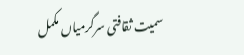سمیت ثقافتی سرگرمیاں مکمل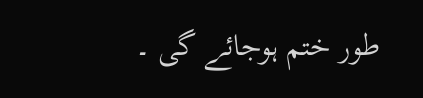طور ختم ہوجائے گی ۔